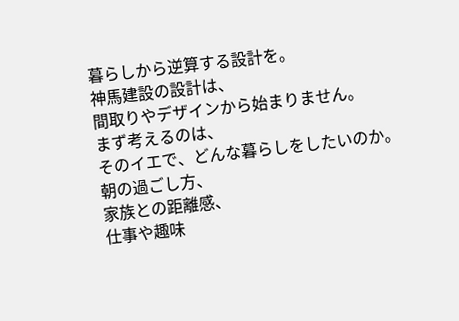暮らしから逆算する設計を。
神馬建設の設計は、
間取りやデザインから始まりません。
まず考えるのは、
そのイエで、どんな暮らしをしたいのか。
朝の過ごし方、
家族との距離感、
仕事や趣味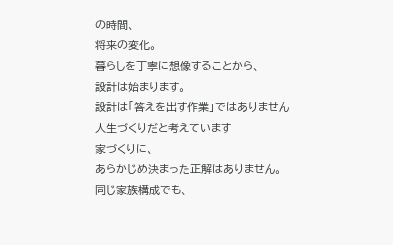の時間、
将来の変化。
暮らしを丁寧に想像することから、
設計は始まります。
設計は「答えを出す作業」ではありません
人生づくりだと考えています
家づくりに、
あらかじめ決まった正解はありません。
同じ家族構成でも、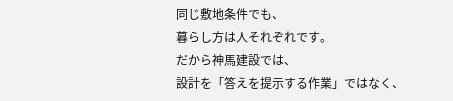同じ敷地条件でも、
暮らし方は人それぞれです。
だから神馬建設では、
設計を「答えを提示する作業」ではなく、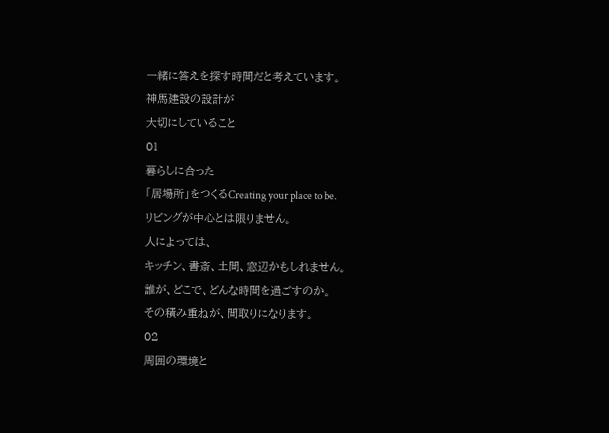一緒に答えを探す時間だと考えています。
神馬建設の設計が
大切にしていること
01
暮らしに合った
「居場所」をつくるCreating your place to be.
リビングが中心とは限りません。
人によっては、
キッチン、書斎、土間、窓辺かもしれません。
誰が、どこで、どんな時間を過ごすのか。
その積み重ねが、間取りになります。
02
周囲の環境と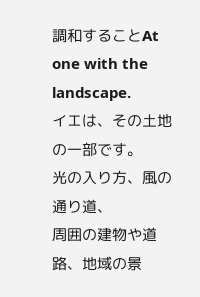調和することAt one with the landscape.
イエは、その土地の一部です。
光の入り方、風の通り道、
周囲の建物や道路、地域の景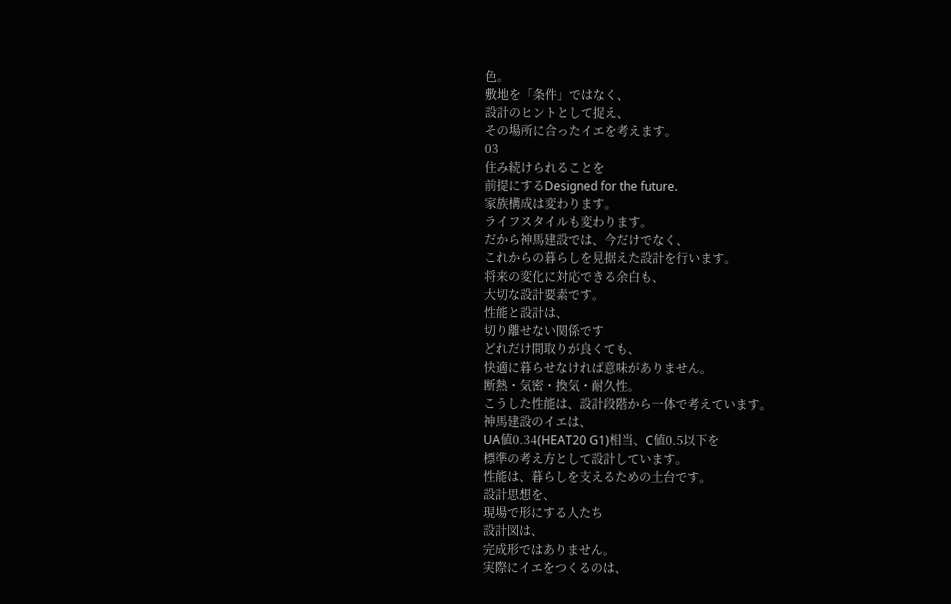色。
敷地を「条件」ではなく、
設計のヒントとして捉え、
その場所に合ったイエを考えます。
03
住み続けられることを
前提にするDesigned for the future.
家族構成は変わります。
ライフスタイルも変わります。
だから神馬建設では、今だけでなく、
これからの暮らしを見据えた設計を行います。
将来の変化に対応できる余白も、
大切な設計要素です。
性能と設計は、
切り離せない関係です
どれだけ間取りが良くても、
快適に暮らせなければ意味がありません。
断熱・気密・換気・耐久性。
こうした性能は、設計段階から一体で考えています。
神馬建設のイエは、
UA値0.34(HEAT20 G1)相当、C値0.5以下を
標準の考え方として設計しています。
性能は、暮らしを支えるための土台です。
設計思想を、
現場で形にする人たち
設計図は、
完成形ではありません。
実際にイエをつくるのは、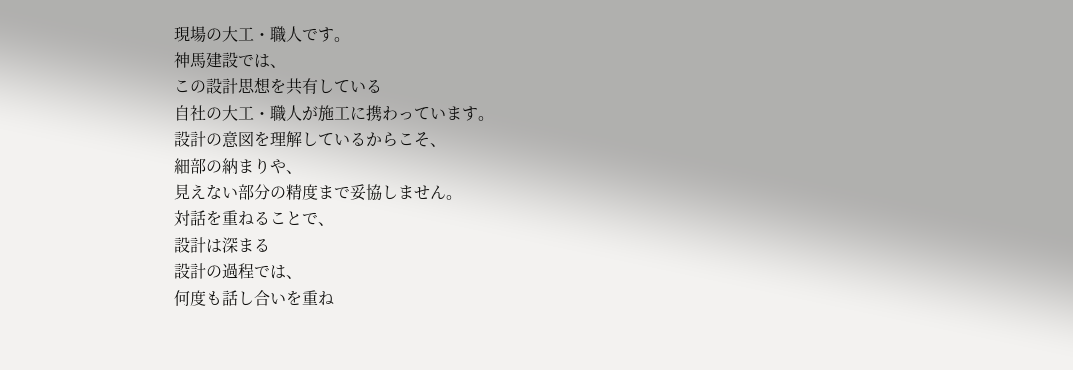現場の大工・職人です。
神馬建設では、
この設計思想を共有している
自社の大工・職人が施工に携わっています。
設計の意図を理解しているからこそ、
細部の納まりや、
見えない部分の精度まで妥協しません。
対話を重ねることで、
設計は深まる
設計の過程では、
何度も話し合いを重ね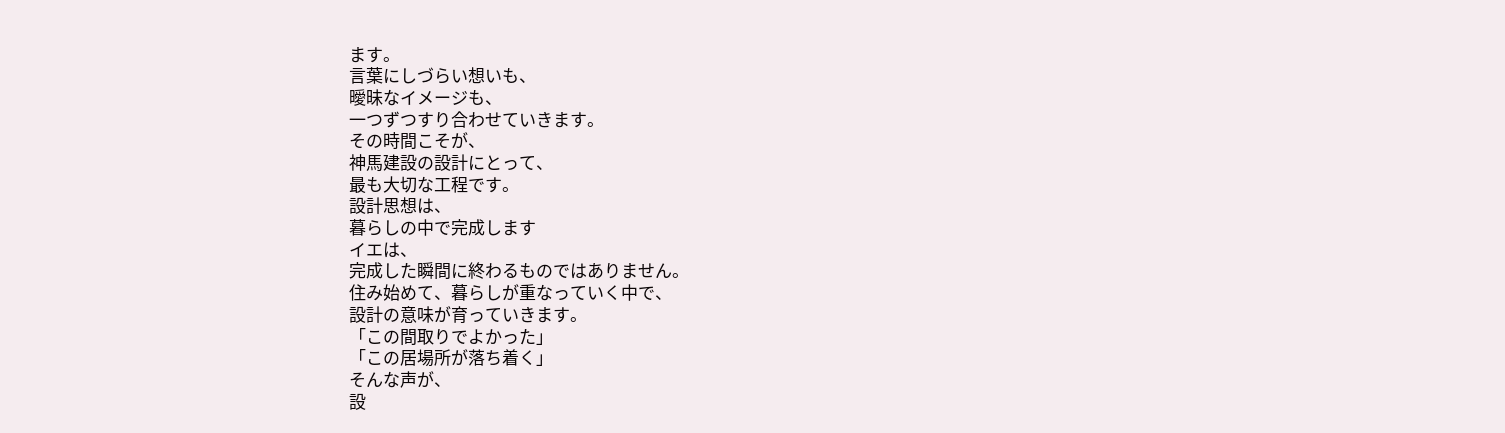ます。
言葉にしづらい想いも、
曖昧なイメージも、
一つずつすり合わせていきます。
その時間こそが、
神馬建設の設計にとって、
最も大切な工程です。
設計思想は、
暮らしの中で完成します
イエは、
完成した瞬間に終わるものではありません。
住み始めて、暮らしが重なっていく中で、
設計の意味が育っていきます。
「この間取りでよかった」
「この居場所が落ち着く」
そんな声が、
設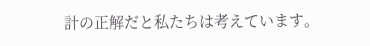計の正解だと私たちは考えています。